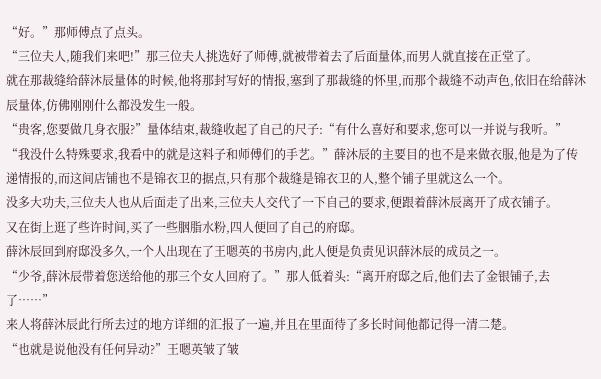“好。”那师傅点了点头。
“三位夫人,随我们来吧!”那三位夫人挑选好了师傅,就被带着去了后面量体,而男人就直接在正堂了。
就在那裁缝给薛沐辰量体的时候,他将那封写好的情报,塞到了那裁缝的怀里,而那个裁缝不动声色,依旧在给薛沐辰量体,仿佛刚刚什么都没发生一般。
“贵客,您要做几身衣服?”量体结束,裁缝收起了自己的尺子:“有什么喜好和要求,您可以一并说与我听。”
“我没什么特殊要求,我看中的就是这料子和师傅们的手艺。”薛沐辰的主要目的也不是来做衣服,他是为了传递情报的,而这间店铺也不是锦衣卫的据点,只有那个裁缝是锦衣卫的人,整个铺子里就这么一个。
没多大功夫,三位夫人也从后面走了出来,三位夫人交代了一下自己的要求,便跟着薛沐辰离开了成衣铺子。
又在街上逛了些许时间,买了一些胭脂水粉,四人便回了自己的府邸。
薛沐辰回到府邸没多久,一个人出现在了王嗯英的书房内,此人便是负责见识薛沐辰的成员之一。
“少爷,薛沐辰带着您送给他的那三个女人回府了。”那人低着头:“离开府邸之后,他们去了金银铺子,去了……”
来人将薛沐辰此行所去过的地方详细的汇报了一遍,并且在里面待了多长时间他都记得一清二楚。
“也就是说他没有任何异动?”王嗯英皱了皱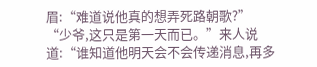眉:“难道说他真的想弄死路朝歌?”
“少爷,这只是第一天而已。”来人说道:“谁知道他明天会不会传递消息,再多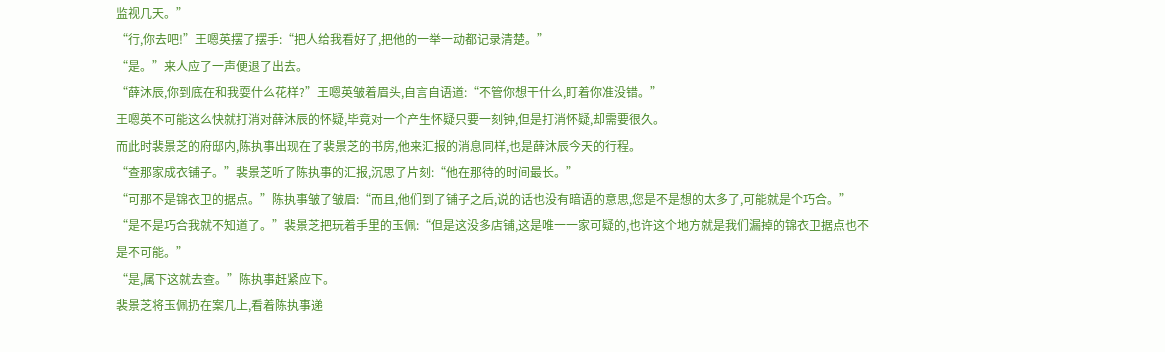监视几天。”
“行,你去吧!”王嗯英摆了摆手:“把人给我看好了,把他的一举一动都记录清楚。”
“是。”来人应了一声便退了出去。
“薛沐辰,你到底在和我耍什么花样?”王嗯英皱着眉头,自言自语道:“不管你想干什么,盯着你准没错。”
王嗯英不可能这么快就打消对薛沐辰的怀疑,毕竟对一个产生怀疑只要一刻钟,但是打消怀疑,却需要很久。
而此时裴景芝的府邸内,陈执事出现在了裴景芝的书房,他来汇报的消息同样,也是薛沐辰今天的行程。
“查那家成衣铺子。”裴景芝听了陈执事的汇报,沉思了片刻:“他在那待的时间最长。”
“可那不是锦衣卫的据点。”陈执事皱了皱眉:“而且,他们到了铺子之后,说的话也没有暗语的意思,您是不是想的太多了,可能就是个巧合。”
“是不是巧合我就不知道了。”裴景芝把玩着手里的玉佩:“但是这没多店铺,这是唯一一家可疑的,也许这个地方就是我们漏掉的锦衣卫据点也不是不可能。”
“是,属下这就去查。”陈执事赶紧应下。
裴景芝将玉佩扔在案几上,看着陈执事递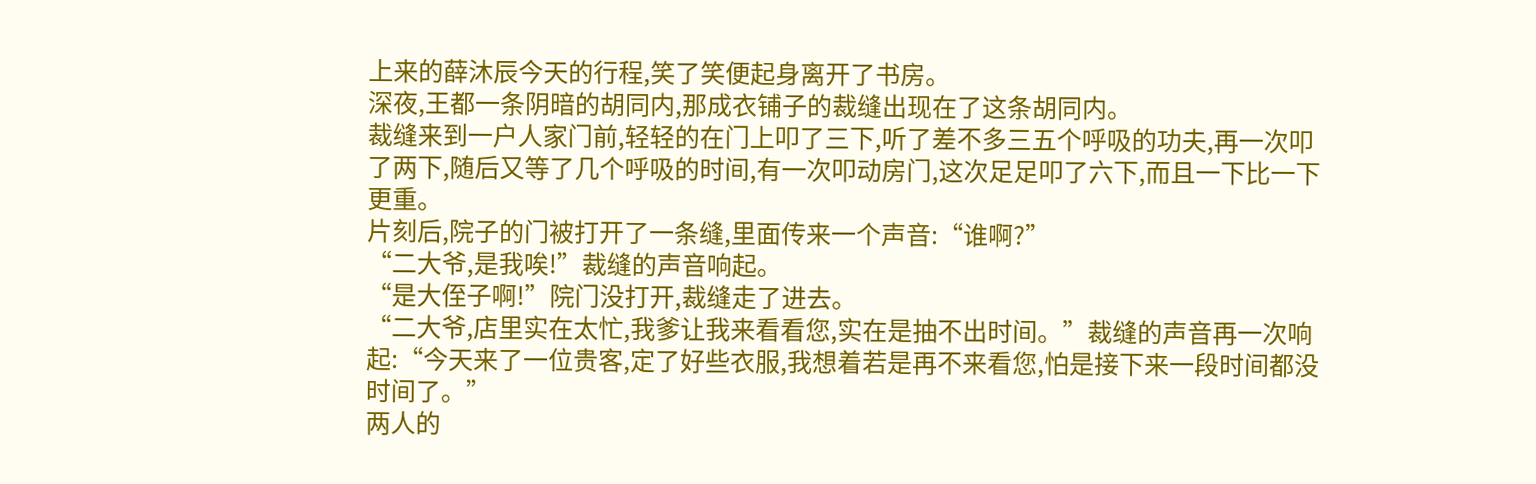上来的薛沐辰今天的行程,笑了笑便起身离开了书房。
深夜,王都一条阴暗的胡同内,那成衣铺子的裁缝出现在了这条胡同内。
裁缝来到一户人家门前,轻轻的在门上叩了三下,听了差不多三五个呼吸的功夫,再一次叩了两下,随后又等了几个呼吸的时间,有一次叩动房门,这次足足叩了六下,而且一下比一下更重。
片刻后,院子的门被打开了一条缝,里面传来一个声音:“谁啊?”
“二大爷,是我唉!”裁缝的声音响起。
“是大侄子啊!”院门没打开,裁缝走了进去。
“二大爷,店里实在太忙,我爹让我来看看您,实在是抽不出时间。”裁缝的声音再一次响起:“今天来了一位贵客,定了好些衣服,我想着若是再不来看您,怕是接下来一段时间都没时间了。”
两人的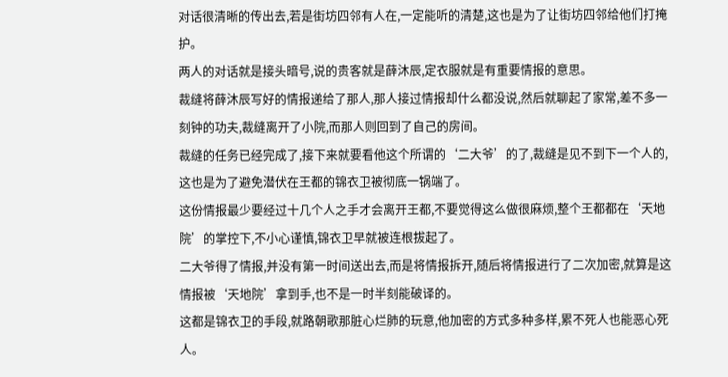对话很清晰的传出去,若是街坊四邻有人在,一定能听的清楚,这也是为了让街坊四邻给他们打掩护。
两人的对话就是接头暗号,说的贵客就是薛沐辰,定衣服就是有重要情报的意思。
裁缝将薛沐辰写好的情报递给了那人,那人接过情报却什么都没说,然后就聊起了家常,差不多一刻钟的功夫,裁缝离开了小院,而那人则回到了自己的房间。
裁缝的任务已经完成了,接下来就要看他这个所谓的‘二大爷’的了,裁缝是见不到下一个人的,这也是为了避免潜伏在王都的锦衣卫被彻底一锅端了。
这份情报最少要经过十几个人之手才会离开王都,不要觉得这么做很麻烦,整个王都都在‘天地院’的掌控下,不小心谨慎,锦衣卫早就被连根拔起了。
二大爷得了情报,并没有第一时间送出去,而是将情报拆开,随后将情报进行了二次加密,就算是这情报被‘天地院’拿到手,也不是一时半刻能破译的。
这都是锦衣卫的手段,就路朝歌那脏心烂肺的玩意,他加密的方式多种多样,累不死人也能恶心死人。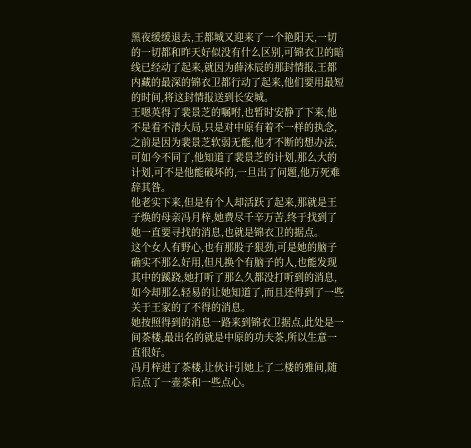黑夜缓缓退去,王都城又迎来了一个艳阳天,一切的一切都和昨天好似没有什么区别,可锦衣卫的暗线已经动了起来,就因为薛沐辰的那封情报,王都内藏的最深的锦衣卫都行动了起来,他们要用最短的时间,将这封情报送到长安城。
王嗯英得了裴景芝的嘱咐,也暂时安静了下来,他不是看不清大局,只是对中原有着不一样的执念,之前是因为裴景芝软弱无能,他才不断的想办法,可如今不同了,他知道了裴景芝的计划,那么大的计划,可不是他能破坏的,一旦出了问题,他万死难辞其咎。
他老实下来,但是有个人却活跃了起来,那就是王子焕的母亲冯月梓,她费尽千辛万苦,终于找到了她一直要寻找的消息,也就是锦衣卫的据点。
这个女人有野心,也有那股子狠劲,可是她的脑子确实不那么好用,但凡换个有脑子的人,也能发现其中的蹊跷,她打听了那么久都没打听到的消息,如今却那么轻易的让她知道了,而且还得到了一些关于王家的了不得的消息。
她按照得到的消息一路来到锦衣卫据点,此处是一间茶楼,最出名的就是中原的功夫茶,所以生意一直很好。
冯月梓进了茶楼,让伙计引她上了二楼的雅间,随后点了一壶茶和一些点心。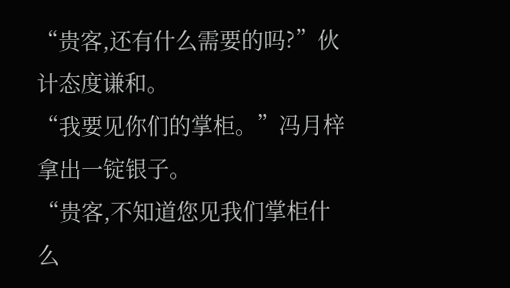“贵客,还有什么需要的吗?”伙计态度谦和。
“我要见你们的掌柜。”冯月梓拿出一锭银子。
“贵客,不知道您见我们掌柜什么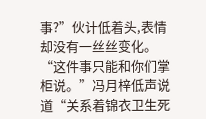事?”伙计低着头,表情却没有一丝丝变化。
“这件事只能和你们掌柜说。”冯月梓低声说道“关系着锦衣卫生死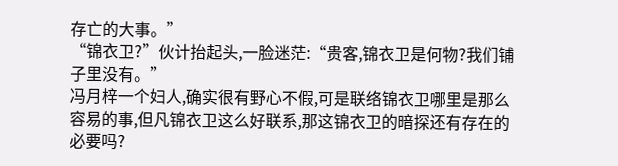存亡的大事。”
“锦衣卫?”伙计抬起头,一脸迷茫:“贵客,锦衣卫是何物?我们铺子里没有。”
冯月梓一个妇人,确实很有野心不假,可是联络锦衣卫哪里是那么容易的事,但凡锦衣卫这么好联系,那这锦衣卫的暗探还有存在的必要吗?